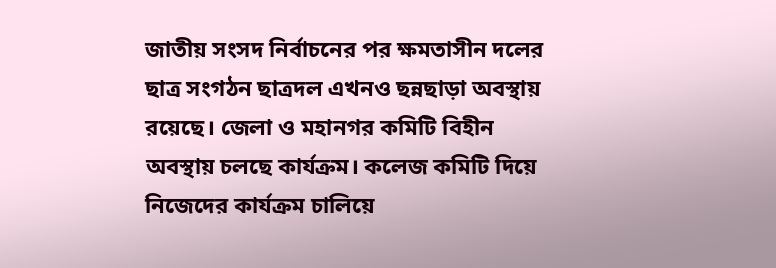জাতীয় সংসদ নির্বাচনের পর ক্ষমতাসীন দলের ছাত্র সংগঠন ছাত্রদল এখনও ছন্নছাড়া অবস্থায় রয়েছে। জেলা ও মহানগর কমিটি বিহীন অবস্থায় চলছে কার্যক্রম। কলেজ কমিটি দিয়ে নিজেদের কার্যক্রম চালিয়ে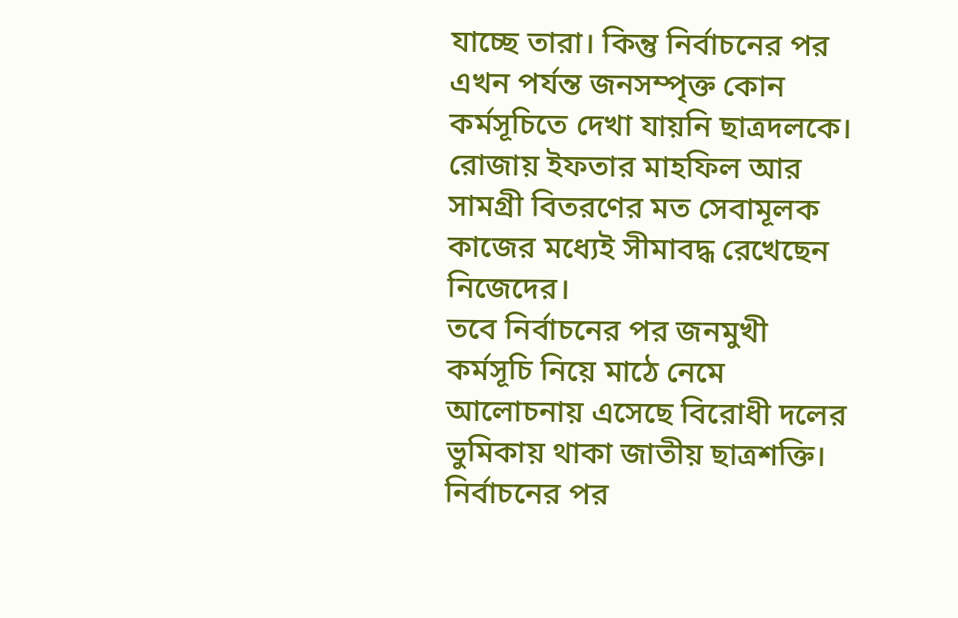যাচ্ছে তারা। কিন্তু নির্বাচনের পর এখন পর্যন্ত জনসম্পৃক্ত কোন কর্মসূচিতে দেখা যায়নি ছাত্রদলকে। রোজায় ইফতার মাহফিল আর সামগ্রী বিতরণের মত সেবামূলক কাজের মধ্যেই সীমাবদ্ধ রেখেছেন নিজেদের।
তবে নির্বাচনের পর জনমুখী কর্মসূচি নিয়ে মাঠে নেমে আলোচনায় এসেছে বিরোধী দলের ভুমিকায় থাকা জাতীয় ছাত্রশক্তি। নির্বাচনের পর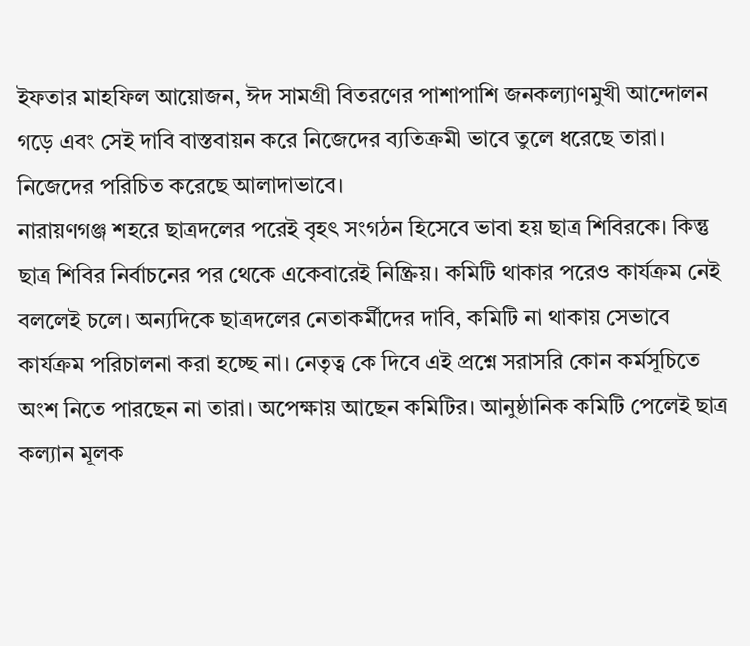ইফতার মাহফিল আয়োজন, ঈদ সামগ্রী বিতরণের পাশাপাশি জনকল্যাণমুখী আন্দোলন গড়ে এবং সেই দাবি বাস্তবায়ন করে নিজেদের ব্যতিক্রমী ভাবে তুলে ধরেছে তারা। নিজেদের পরিচিত করেছে আলাদাভাবে।
নারায়ণগঞ্জ শহরে ছাত্রদলের পরেই বৃহৎ সংগঠন হিসেবে ভাবা হয় ছাত্র শিবিরকে। কিন্তু ছাত্র শিবির নির্বাচনের পর থেকে একেবারেই নিষ্ক্রিয়। কমিটি থাকার পরেও কার্যক্রম নেই বললেই চলে। অন্যদিকে ছাত্রদলের নেতাকর্মীদের দাবি, কমিটি না থাকায় সেভাবে কার্যক্রম পরিচালনা করা হচ্ছে না। নেতৃত্ব কে দিবে এই প্রশ্নে সরাসরি কোন কর্মসূচিতে অংশ নিতে পারছেন না তারা। অপেক্ষায় আছেন কমিটির। আনুষ্ঠানিক কমিটি পেলেই ছাত্র কল্যান মূলক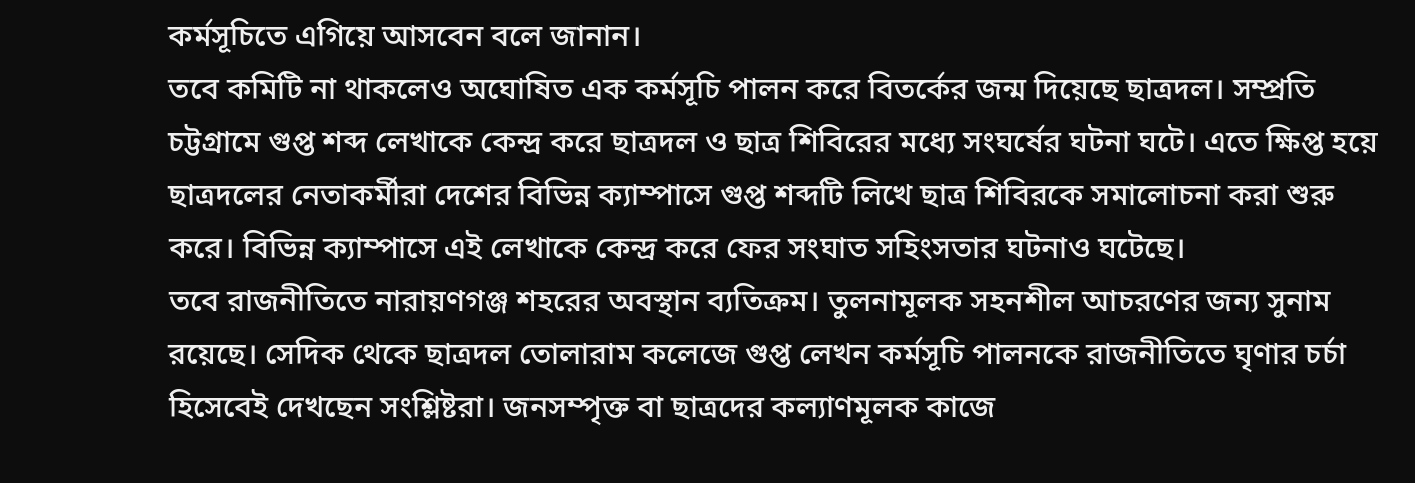কর্মসূচিতে এগিয়ে আসবেন বলে জানান।
তবে কমিটি না থাকলেও অঘোষিত এক কর্মসূচি পালন করে বিতর্কের জন্ম দিয়েছে ছাত্রদল। সম্প্রতি চট্টগ্রামে গুপ্ত শব্দ লেখাকে কেন্দ্র করে ছাত্রদল ও ছাত্র শিবিরের মধ্যে সংঘর্ষের ঘটনা ঘটে। এতে ক্ষিপ্ত হয়ে ছাত্রদলের নেতাকর্মীরা দেশের বিভিন্ন ক্যাম্পাসে গুপ্ত শব্দটি লিখে ছাত্র শিবিরকে সমালোচনা করা শুরু করে। বিভিন্ন ক্যাম্পাসে এই লেখাকে কেন্দ্র করে ফের সংঘাত সহিংসতার ঘটনাও ঘটেছে।
তবে রাজনীতিতে নারায়ণগঞ্জ শহরের অবস্থান ব্যতিক্রম। তুলনামূলক সহনশীল আচরণের জন্য সুনাম রয়েছে। সেদিক থেকে ছাত্রদল তোলারাম কলেজে গুপ্ত লেখন কর্মসূচি পালনকে রাজনীতিতে ঘৃণার চর্চা হিসেবেই দেখছেন সংশ্লিষ্টরা। জনসম্পৃক্ত বা ছাত্রদের কল্যাণমূলক কাজে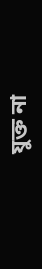যুক্ত না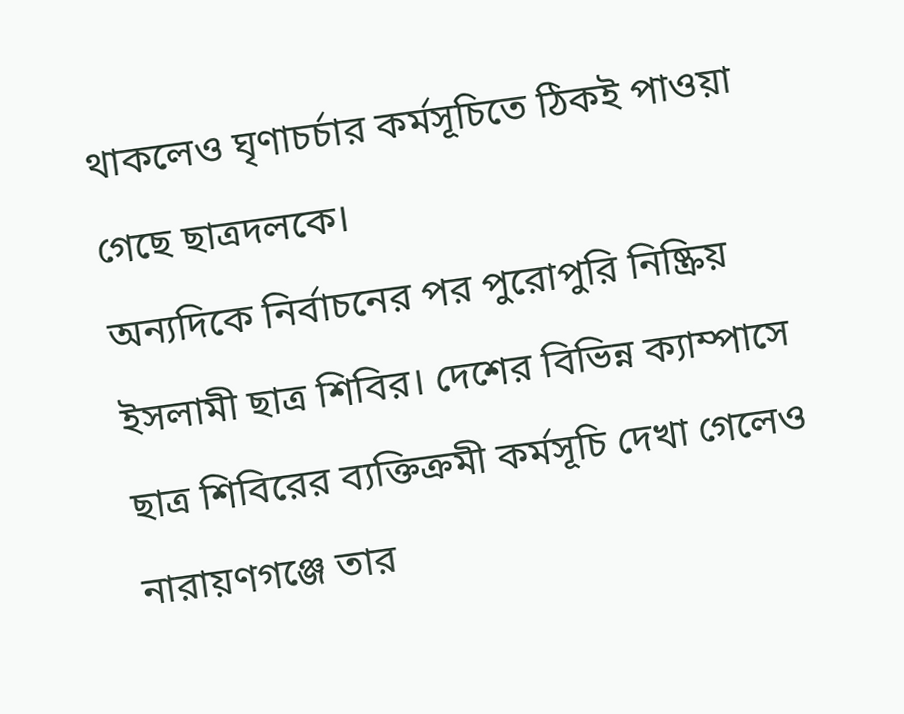থাকলেও ঘৃণাচর্চার কর্মসূচিতে ঠিকই পাওয়া গেছে ছাত্রদলকে।
অন্যদিকে নির্বাচনের পর পুরোপুরি নিষ্ক্রিয় ইসলামী ছাত্র শিবির। দেশের বিভিন্ন ক্যাম্পাসে ছাত্র শিবিরের ব্যক্তিক্রমী কর্মসূচি দেখা গেলেও নারায়ণগঞ্জে তার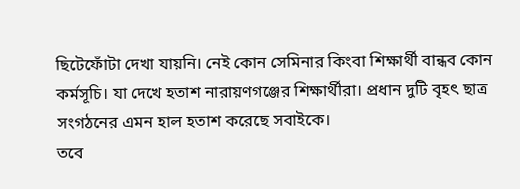ছিটেফোঁটা দেখা যায়নি। নেই কোন সেমিনার কিংবা শিক্ষার্থী বান্ধব কোন কর্মসূচি। যা দেখে হতাশ নারায়ণগঞ্জের শিক্ষার্থীরা। প্রধান দুটি বৃহৎ ছাত্র সংগঠনের এমন হাল হতাশ করেছে সবাইকে।
তবে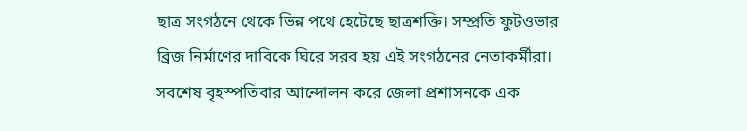ছাত্র সংগঠনে থেকে ভিন্ন পথে হেটেছে ছাত্রশক্তি। সম্প্রতি ফুটওভার ব্রিজ নির্মাণের দাবিকে ঘিরে সরব হয় এই সংগঠনের নেতাকর্মীরা। সবশেষ বৃহস্পতিবার আন্দোলন করে জেলা প্রশাসনকে এক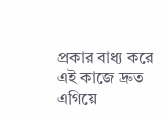প্রকার বাধ্য করে এই কাজে দ্রুত এগিয়ে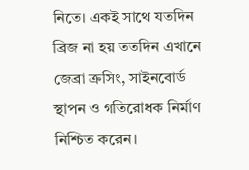নিতে। একই সাথে যতদিন ব্রিজ না হয় ততদিন এখানে জেব্রা ক্রসিং, সাইনবোর্ড স্থাপন ও গতিরোধক নির্মাণ নিশ্চিত করেন।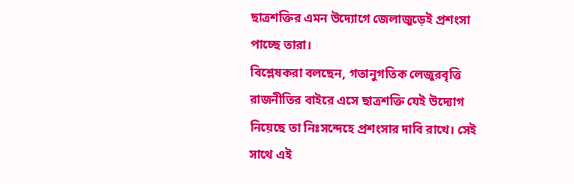ছাত্রশক্তির এমন উদ্যোগে জেলাজুড়েই প্রশংসা পাচ্ছে তারা।
বিশ্লেষকরা বলছেন, গতানুগতিক লেজুরবৃত্তি রাজনীতির বাইরে এসে ছাত্রশক্তি যেই উদ্যোগ নিয়েছে তা নিঃসন্দেহে প্রশংসার দাবি রাখে। সেই সাথে এই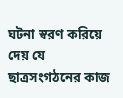ঘটনা স্বরণ করিয়ে দেয় যে ছাত্রসংগঠনের কাজ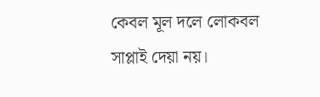কেবল মূল দলে লোকবল সাপ্লাই দেয়া নয়।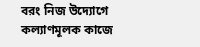বরং নিজ উদ্যোগে কল্যাণমূলক কাজে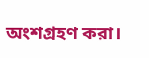অংশগ্রহণ করা।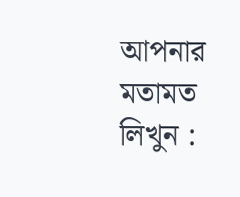আপনার মতামত লিখুন :